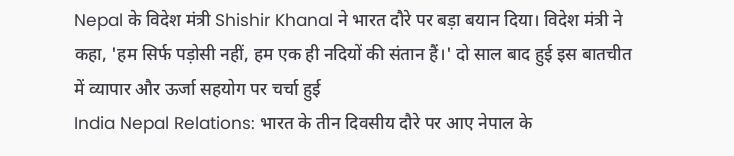Nepal के विदेश मंत्री Shishir Khanal ने भारत दौरे पर बड़ा बयान दिया। विदेश मंत्री ने कहा, 'हम सिर्फ पड़ोसी नहीं, हम एक ही नदियों की संतान हैं।' दो साल बाद हुई इस बातचीत में व्यापार और ऊर्जा सहयोग पर चर्चा हुई
India Nepal Relations: भारत के तीन दिवसीय दौरे पर आए नेपाल के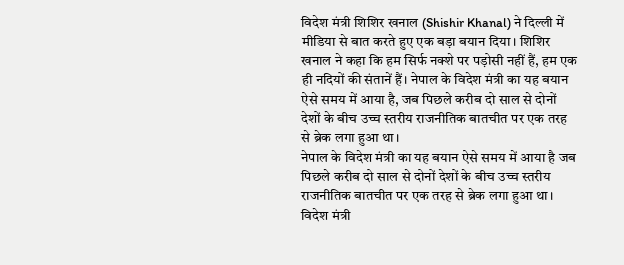विदेश मंत्री शिशिर खनाल (Shishir Khanal) ने दिल्ली में मीडिया से बात करते हुए एक बड़ा बयान दिया। शिशिर खनाल ने कहा कि हम सिर्फ नक्शे पर पड़ोसी नहीं हैं, हम एक ही नदियों की संतानें हैं। नेपाल के विदेश मंत्री का यह बयान ऐसे समय में आया है, जब पिछले करीब दो साल से दोनों देशों के बीच उच्च स्तरीय राजनीतिक बातचीत पर एक तरह से ब्रेक लगा हुआ था।
नेपाल के विदेश मंत्री का यह बयान ऐसे समय में आया है जब पिछले करीब दो साल से दोनों देशों के बीच उच्च स्तरीय राजनीतिक बातचीत पर एक तरह से ब्रेक लगा हुआ था। विदेश मंत्री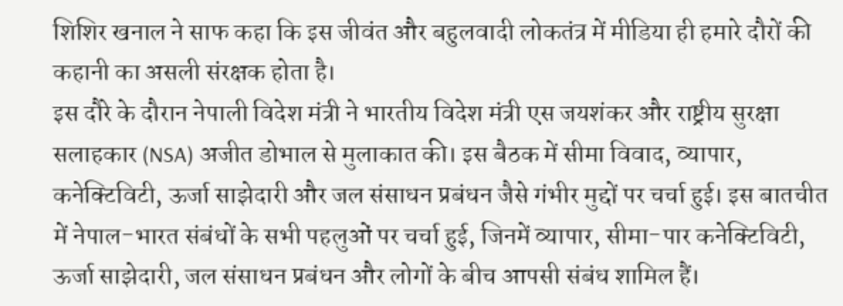शिशिर खनाल ने साफ कहा कि इस जीवंत और बहुलवादी लोकतंत्र में मीडिया ही हमारे दौरों की कहानी का असली संरक्षक होता है।
इस दौरे के दौरान नेपाली विदेश मंत्री ने भारतीय विदेश मंत्री एस जयशंकर और राष्ट्रीय सुरक्षा सलाहकार (NSA) अजीत डोभाल से मुलाकात की। इस बैठक में सीमा विवाद, व्यापार, कनेक्टिविटी, ऊर्जा साझेदारी और जल संसाधन प्रबंधन जैसे गंभीर मुद्दों पर चर्चा हुई। इस बातचीत में नेपाल-भारत संबंधों के सभी पहलुओं पर चर्चा हुई, जिनमें व्यापार, सीमा-पार कनेक्टिविटी, ऊर्जा साझेदारी, जल संसाधन प्रबंधन और लोगों के बीच आपसी संबंध शामिल हैं।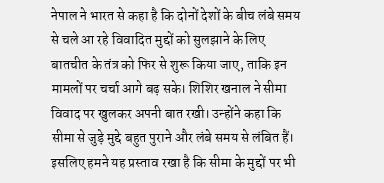नेपाल ने भारत से कहा है कि दोनों देशों के बीच लंबे समय से चले आ रहे विवादित मुद्दों को सुलझाने के लिए बातचीत के तंत्र को फिर से शुरू किया जाए, ताकि इन मामलों पर चर्चा आगे बढ़ सके। शिशिर खनाल ने सीमा विवाद पर खुलकर अपनी बात रखी। उन्होंने कहा कि सीमा से जुड़े मुद्दे बहुत पुराने और लंबे समय से लंबित हैं। इसलिए हमने यह प्रस्ताव रखा है कि सीमा के मुद्दों पर भी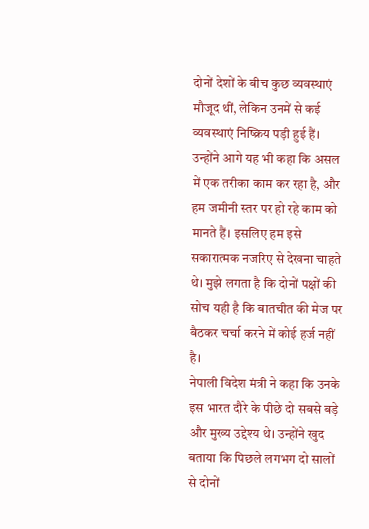दोनों देशों के बीच कुछ व्यवस्थाएं मौजूद थीं, लेकिन उनमें से कई व्यवस्थाएं निष्क्रिय पड़ी हुई हैं।
उन्होंने आगे यह भी कहा कि असल में एक तरीका काम कर रहा है, और हम जमीनी स्तर पर हो रहे काम को मानते हैं। इसलिए हम इसे सकारात्मक नजरिए से देखना चाहते थे। मुझे लगता है कि दोनों पक्षों की सोच यही है कि बातचीत की मेज पर बैठकर चर्चा करने में कोई हर्ज नहीं है।
नेपाली विदेश मंत्री ने कहा कि उनके इस भारत दौरे के पीछे दो सबसे बड़े और मुख्य उद्देश्य थे। उन्होंने खुद बताया कि पिछले लगभग दो सालों से दोनों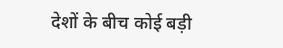देशों के बीच कोई बड़ी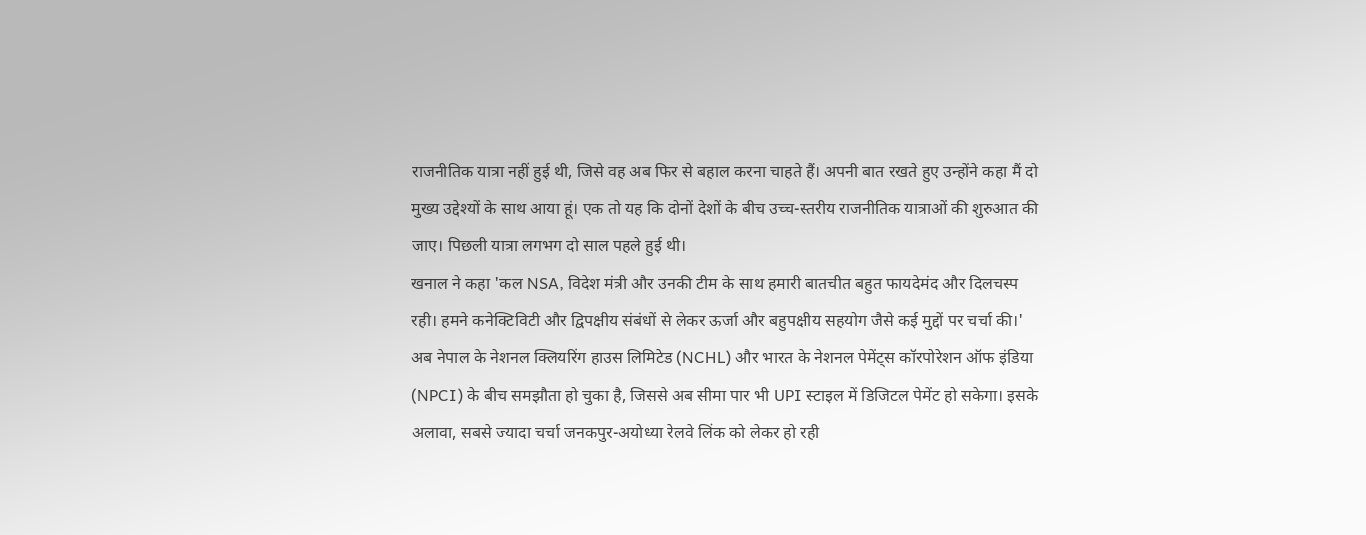राजनीतिक यात्रा नहीं हुई थी, जिसे वह अब फिर से बहाल करना चाहते हैं। अपनी बात रखते हुए उन्होंने कहा मैं दो मुख्य उद्देश्यों के साथ आया हूं। एक तो यह कि दोनों देशों के बीच उच्च-स्तरीय राजनीतिक यात्राओं की शुरुआत की जाए। पिछली यात्रा लगभग दो साल पहले हुई थी।
खनाल ने कहा 'कल NSA, विदेश मंत्री और उनकी टीम के साथ हमारी बातचीत बहुत फायदेमंद और दिलचस्प रही। हमने कनेक्टिविटी और द्विपक्षीय संबंधों से लेकर ऊर्जा और बहुपक्षीय सहयोग जैसे कई मुद्दों पर चर्चा की।'
अब नेपाल के नेशनल क्लियरिंग हाउस लिमिटेड (NCHL) और भारत के नेशनल पेमेंट्स कॉरपोरेशन ऑफ इंडिया (NPCI) के बीच समझौता हो चुका है, जिससे अब सीमा पार भी UPI स्टाइल में डिजिटल पेमेंट हो सकेगा। इसके अलावा, सबसे ज्यादा चर्चा जनकपुर-अयोध्या रेलवे लिंक को लेकर हो रही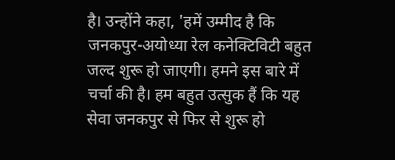है। उन्होंने कहा, 'हमें उम्मीद है कि जनकपुर-अयोध्या रेल कनेक्टिविटी बहुत जल्द शुरू हो जाएगी। हमने इस बारे में चर्चा की है। हम बहुत उत्सुक हैं कि यह सेवा जनकपुर से फिर से शुरू हो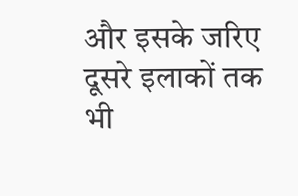और इसके जरिए दूसरे इलाकों तक भी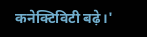कनेक्टिविटी बढ़े।'